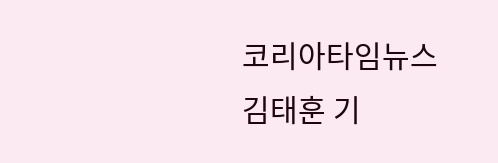코리아타임뉴스 김태훈 기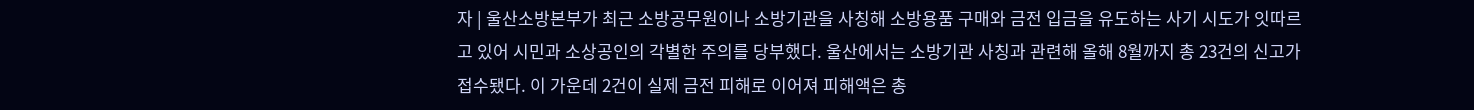자 | 울산소방본부가 최근 소방공무원이나 소방기관을 사칭해 소방용품 구매와 금전 입금을 유도하는 사기 시도가 잇따르고 있어 시민과 소상공인의 각별한 주의를 당부했다. 울산에서는 소방기관 사칭과 관련해 올해 8월까지 총 23건의 신고가 접수됐다. 이 가운데 2건이 실제 금전 피해로 이어져 피해액은 총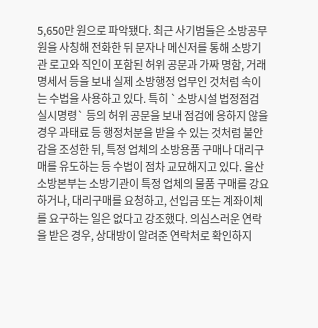5,650만 원으로 파악됐다. 최근 사기범들은 소방공무원을 사칭해 전화한 뒤 문자나 메신저를 통해 소방기관 로고와 직인이 포함된 허위 공문과 가짜 명함, 거래명세서 등을 보내 실제 소방행정 업무인 것처럼 속이는 수법을 사용하고 있다. 특히 `소방시설 법정점검 실시명령` 등의 허위 공문을 보내 점검에 응하지 않을 경우 과태료 등 행정처분을 받을 수 있는 것처럼 불안감을 조성한 뒤, 특정 업체의 소방용품 구매나 대리구매를 유도하는 등 수법이 점차 교묘해지고 있다. 울산소방본부는 소방기관이 특정 업체의 물품 구매를 강요하거나, 대리구매를 요청하고, 선입금 또는 계좌이체를 요구하는 일은 없다고 강조했다. 의심스러운 연락을 받은 경우, 상대방이 알려준 연락처로 확인하지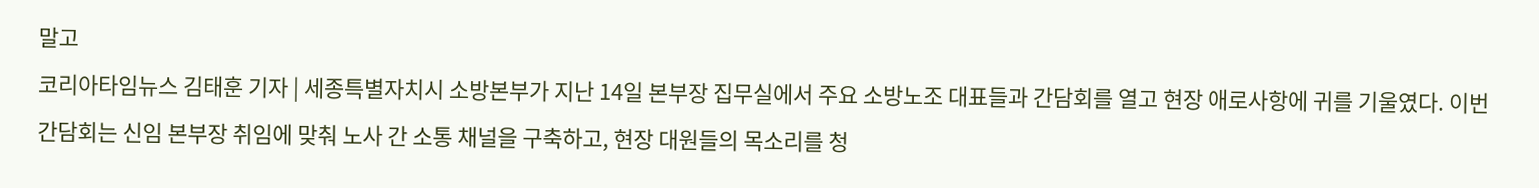말고
코리아타임뉴스 김태훈 기자 | 세종특별자치시 소방본부가 지난 14일 본부장 집무실에서 주요 소방노조 대표들과 간담회를 열고 현장 애로사항에 귀를 기울였다. 이번 간담회는 신임 본부장 취임에 맞춰 노사 간 소통 채널을 구축하고, 현장 대원들의 목소리를 청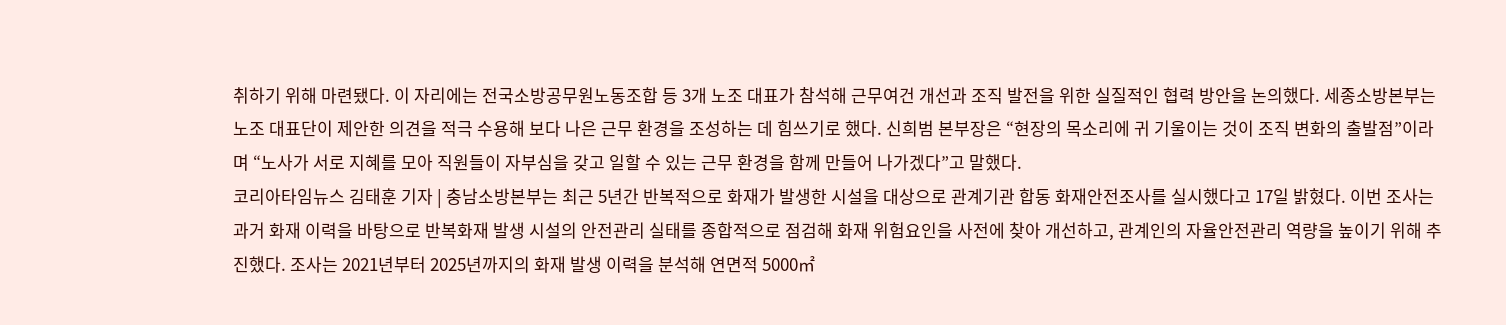취하기 위해 마련됐다. 이 자리에는 전국소방공무원노동조합 등 3개 노조 대표가 참석해 근무여건 개선과 조직 발전을 위한 실질적인 협력 방안을 논의했다. 세종소방본부는 노조 대표단이 제안한 의견을 적극 수용해 보다 나은 근무 환경을 조성하는 데 힘쓰기로 했다. 신희범 본부장은 “현장의 목소리에 귀 기울이는 것이 조직 변화의 출발점”이라며 “노사가 서로 지혜를 모아 직원들이 자부심을 갖고 일할 수 있는 근무 환경을 함께 만들어 나가겠다”고 말했다.
코리아타임뉴스 김태훈 기자 | 충남소방본부는 최근 5년간 반복적으로 화재가 발생한 시설을 대상으로 관계기관 합동 화재안전조사를 실시했다고 17일 밝혔다. 이번 조사는 과거 화재 이력을 바탕으로 반복화재 발생 시설의 안전관리 실태를 종합적으로 점검해 화재 위험요인을 사전에 찾아 개선하고, 관계인의 자율안전관리 역량을 높이기 위해 추진했다. 조사는 2021년부터 2025년까지의 화재 발생 이력을 분석해 연면적 5000㎡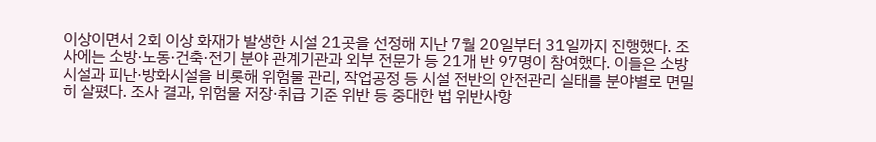이상이면서 2회 이상 화재가 발생한 시설 21곳을 선정해 지난 7월 20일부터 31일까지 진행했다. 조사에는 소방·노동·건축·전기 분야 관계기관과 외부 전문가 등 21개 반 97명이 참여했다. 이들은 소방시설과 피난·방화시설을 비롯해 위험물 관리, 작업공정 등 시설 전반의 안전관리 실태를 분야별로 면밀히 살폈다. 조사 결과, 위험물 저장·취급 기준 위반 등 중대한 법 위반사항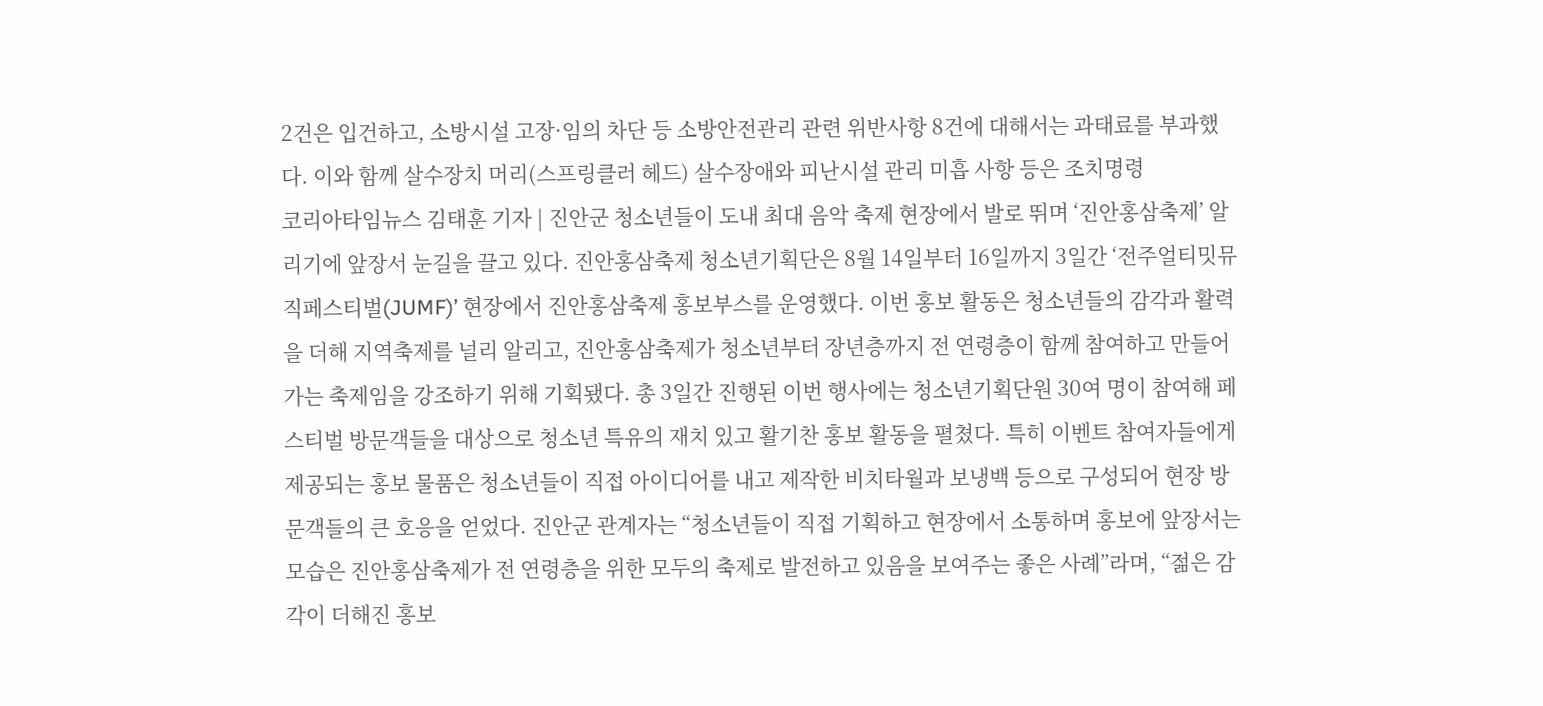2건은 입건하고, 소방시설 고장·임의 차단 등 소방안전관리 관련 위반사항 8건에 대해서는 과태료를 부과했다. 이와 함께 살수장치 머리(스프링클러 헤드) 살수장애와 피난시설 관리 미흡 사항 등은 조치명령
코리아타임뉴스 김태훈 기자 | 진안군 청소년들이 도내 최대 음악 축제 현장에서 발로 뛰며 ‘진안홍삼축제’ 알리기에 앞장서 눈길을 끌고 있다. 진안홍삼축제 청소년기획단은 8월 14일부터 16일까지 3일간 ‘전주얼티밋뮤직페스티벌(JUMF)’ 현장에서 진안홍삼축제 홍보부스를 운영했다. 이번 홍보 활동은 청소년들의 감각과 활력을 더해 지역축제를 널리 알리고, 진안홍삼축제가 청소년부터 장년층까지 전 연령층이 함께 참여하고 만들어가는 축제임을 강조하기 위해 기획됐다. 총 3일간 진행된 이번 행사에는 청소년기획단원 30여 명이 참여해 페스티벌 방문객들을 대상으로 청소년 특유의 재치 있고 활기찬 홍보 활동을 펼쳤다. 특히 이벤트 참여자들에게 제공되는 홍보 물품은 청소년들이 직접 아이디어를 내고 제작한 비치타월과 보냉백 등으로 구성되어 현장 방문객들의 큰 호응을 얻었다. 진안군 관계자는 “청소년들이 직접 기획하고 현장에서 소통하며 홍보에 앞장서는 모습은 진안홍삼축제가 전 연령층을 위한 모두의 축제로 발전하고 있음을 보여주는 좋은 사례”라며, “젊은 감각이 더해진 홍보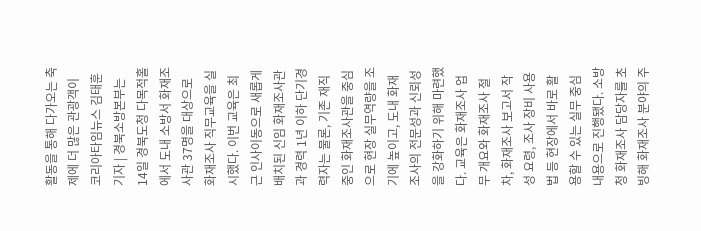활동을 통해 다가오는 축제에 더 많은 관광객이
코리아타임뉴스 김태훈 기자 | 경북소방본부는 14일 경북도청 다목적홀에서 도내 소방서 화재조사관 37명을 대상으로 화재조사 직무교육을 실시했다. 이번 교육은 최근 인사이동으로 새롭게 배치된 신임 화재조사관과 경력 1년 이하 단기경력자는 물론, 기존 재직 중인 화재조사관을 중심으로 현장 실무역량을 조기에 높이고, 도내 화재조사의 전문성과 신뢰성을 강화하기 위해 마련했다. 교육은 화재조사 업무 개요와 화재조사 절차, 화재조사 보고서 작성 요령, 조사 장비 사용법 등 현장에서 바로 활용할 수 있는 실무 중심 내용으로 진행됐다. 소방청 화재조사 담당자를 초빙해 화재조사 분야의 주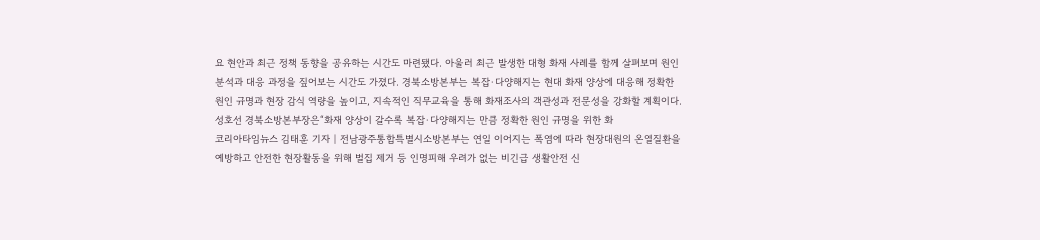요 현안과 최근 정책 동향을 공유하는 시간도 마련됐다. 아울러 최근 발생한 대형 화재 사례를 함께 살펴보며 원인 분석과 대응 과정을 짚어보는 시간도 가졌다. 경북소방본부는 복잡·다양해지는 현대 화재 양상에 대응해 정확한 원인 규명과 현장 감식 역량을 높이고, 지속적인 직무교육을 통해 화재조사의 객관성과 전문성을 강화할 계획이다. 성호선 경북소방본부장은“화재 양상이 갈수록 복잡·다양해지는 만큼 정확한 원인 규명을 위한 화
코리아타임뉴스 김태훈 기자 | 전남광주통합특별시소방본부는 연일 이어지는 폭염에 따라 현장대원의 온열질환을 예방하고 안전한 현장활동을 위해 벌집 제거 등 인명피해 우려가 없는 비긴급 생활안전 신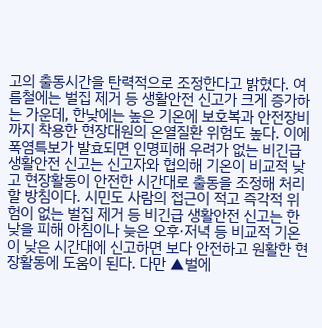고의 출동시간을 탄력적으로 조정한다고 밝혔다. 여름철에는 벌집 제거 등 생활안전 신고가 크게 증가하는 가운데, 한낮에는 높은 기온에 보호복과 안전장비까지 착용한 현장대원의 온열질환 위험도 높다. 이에 폭염특보가 발효되면 인명피해 우려가 없는 비긴급 생활안전 신고는 신고자와 협의해 기온이 비교적 낮고 현장활동이 안전한 시간대로 출동을 조정해 처리할 방침이다. 시민도 사람의 접근이 적고 즉각적 위험이 없는 벌집 제거 등 비긴급 생활안전 신고는 한낮을 피해 아침이나 늦은 오후·저녁 등 비교적 기온이 낮은 시간대에 신고하면 보다 안전하고 원활한 현장활동에 도움이 된다. 다만 ▲벌에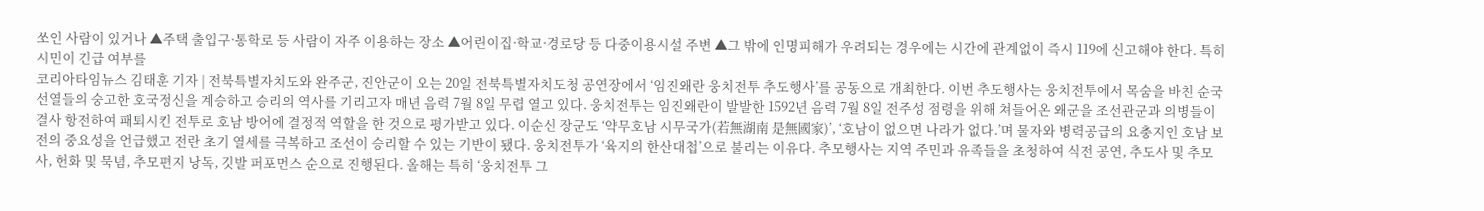쏘인 사람이 있거나 ▲주택 출입구·통학로 등 사람이 자주 이용하는 장소 ▲어린이집·학교·경로당 등 다중이용시설 주변 ▲그 밖에 인명피해가 우려되는 경우에는 시간에 관계없이 즉시 119에 신고해야 한다. 특히 시민이 긴급 여부를
코리아타임뉴스 김태훈 기자 | 전북특별자치도와 완주군, 진안군이 오는 20일 전북특별자치도청 공연장에서 ‘임진왜란 웅치전투 추도행사’를 공동으로 개최한다. 이번 추도행사는 웅치전투에서 목숨을 바친 순국선열들의 숭고한 호국정신을 계승하고 승리의 역사를 기리고자 매년 음력 7월 8일 무렵 열고 있다. 웅치전투는 임진왜란이 발발한 1592년 음력 7월 8일 전주성 점령을 위해 쳐들어온 왜군을 조선관군과 의병들이 결사 항전하여 패퇴시킨 전투로 호남 방어에 결정적 역할을 한 것으로 평가받고 있다. 이순신 장군도 ‘약무호남 시무국가(若無湖南 是無國家)’, ‘호남이 없으면 나라가 없다.’며 물자와 병력공급의 요충지인 호남 보전의 중요성을 언급했고 전란 초기 열세를 극복하고 조선이 승리할 수 있는 기반이 됐다. 웅치전투가 ‘육지의 한산대첩’으로 불리는 이유다. 추모행사는 지역 주민과 유족들을 초청하여 식전 공연, 추도사 및 추모사, 헌화 및 묵념, 추모편지 낭독, 깃발 퍼포먼스 순으로 진행된다. 올해는 특히 ‘웅치전투 그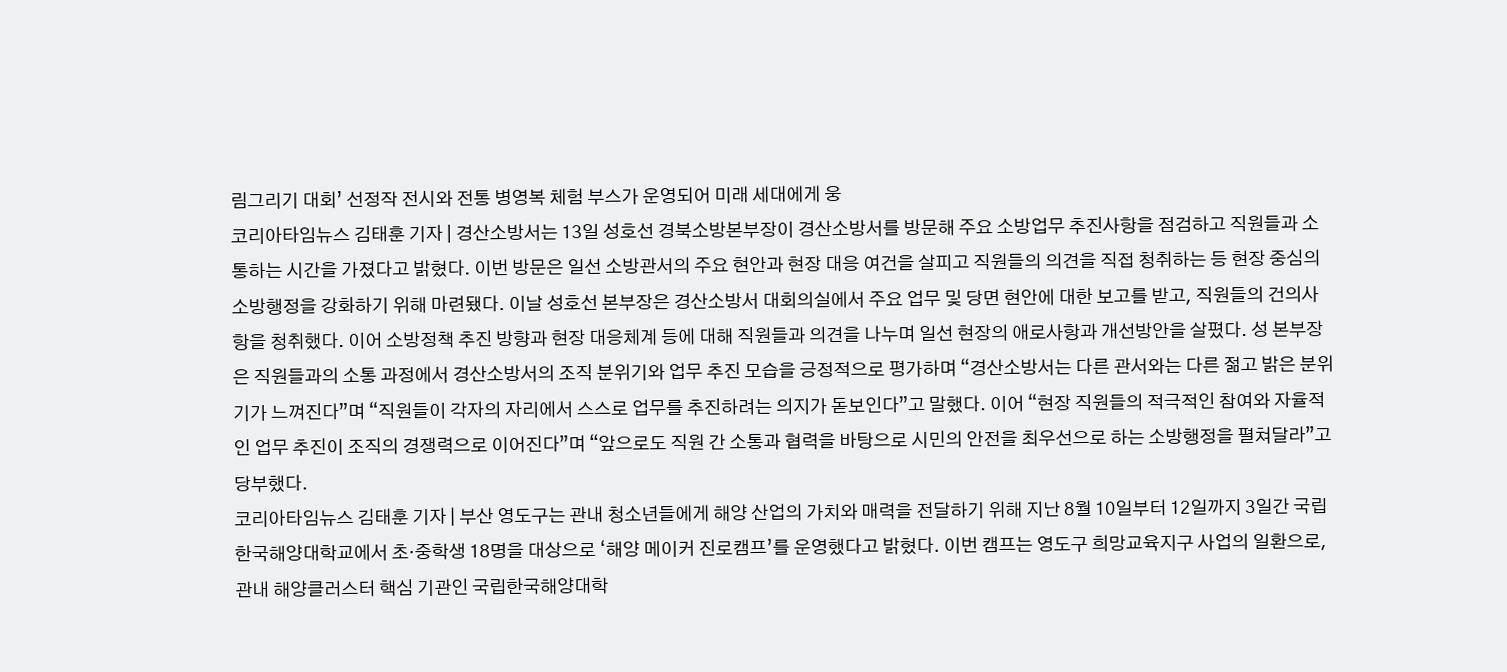림그리기 대회’ 선정작 전시와 전통 병영복 체험 부스가 운영되어 미래 세대에게 웅
코리아타임뉴스 김태훈 기자 | 경산소방서는 13일 성호선 경북소방본부장이 경산소방서를 방문해 주요 소방업무 추진사항을 점검하고 직원들과 소통하는 시간을 가졌다고 밝혔다. 이번 방문은 일선 소방관서의 주요 현안과 현장 대응 여건을 살피고 직원들의 의견을 직접 청취하는 등 현장 중심의 소방행정을 강화하기 위해 마련됐다. 이날 성호선 본부장은 경산소방서 대회의실에서 주요 업무 및 당면 현안에 대한 보고를 받고, 직원들의 건의사항을 청취했다. 이어 소방정책 추진 방향과 현장 대응체계 등에 대해 직원들과 의견을 나누며 일선 현장의 애로사항과 개선방안을 살폈다. 성 본부장은 직원들과의 소통 과정에서 경산소방서의 조직 분위기와 업무 추진 모습을 긍정적으로 평가하며 “경산소방서는 다른 관서와는 다른 젊고 밝은 분위기가 느껴진다”며 “직원들이 각자의 자리에서 스스로 업무를 추진하려는 의지가 돋보인다”고 말했다. 이어 “현장 직원들의 적극적인 참여와 자율적인 업무 추진이 조직의 경쟁력으로 이어진다”며 “앞으로도 직원 간 소통과 협력을 바탕으로 시민의 안전을 최우선으로 하는 소방행정을 펼쳐달라”고 당부했다.
코리아타임뉴스 김태훈 기자 | 부산 영도구는 관내 청소년들에게 해양 산업의 가치와 매력을 전달하기 위해 지난 8월 10일부터 12일까지 3일간 국립한국해양대학교에서 초·중학생 18명을 대상으로 ‘해양 메이커 진로캠프’를 운영했다고 밝혔다. 이번 캠프는 영도구 희망교육지구 사업의 일환으로, 관내 해양클러스터 핵심 기관인 국립한국해양대학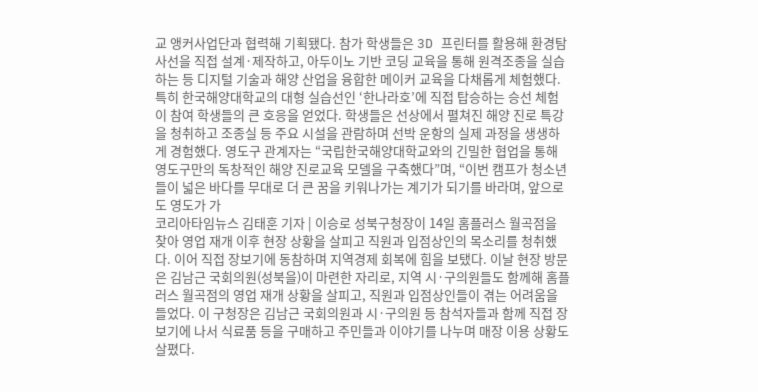교 앵커사업단과 협력해 기획됐다. 참가 학생들은 3D 프린터를 활용해 환경탐사선을 직접 설계·제작하고, 아두이노 기반 코딩 교육을 통해 원격조종을 실습하는 등 디지털 기술과 해양 산업을 융합한 메이커 교육을 다채롭게 체험했다. 특히 한국해양대학교의 대형 실습선인 ‘한나라호’에 직접 탑승하는 승선 체험이 참여 학생들의 큰 호응을 얻었다. 학생들은 선상에서 펼쳐진 해양 진로 특강을 청취하고 조종실 등 주요 시설을 관람하며 선박 운항의 실제 과정을 생생하게 경험했다. 영도구 관계자는 “국립한국해양대학교와의 긴밀한 협업을 통해 영도구만의 독창적인 해양 진로교육 모델을 구축했다”며, “이번 캠프가 청소년들이 넓은 바다를 무대로 더 큰 꿈을 키워나가는 계기가 되기를 바라며, 앞으로도 영도가 가
코리아타임뉴스 김태훈 기자 | 이승로 성북구청장이 14일 홈플러스 월곡점을 찾아 영업 재개 이후 현장 상황을 살피고 직원과 입점상인의 목소리를 청취했다. 이어 직접 장보기에 동참하며 지역경제 회복에 힘을 보탰다. 이날 현장 방문은 김남근 국회의원(성북을)이 마련한 자리로, 지역 시·구의원들도 함께해 홈플러스 월곡점의 영업 재개 상황을 살피고, 직원과 입점상인들이 겪는 어려움을 들었다. 이 구청장은 김남근 국회의원과 시·구의원 등 참석자들과 함께 직접 장보기에 나서 식료품 등을 구매하고 주민들과 이야기를 나누며 매장 이용 상황도 살폈다.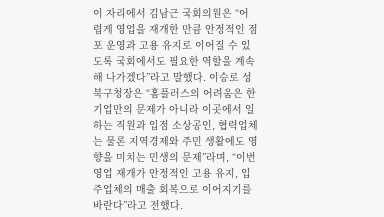이 자리에서 김남근 국회의원은 “어렵게 영업을 재개한 만큼 안정적인 점포 운영과 고용 유지로 이어질 수 있도록 국회에서도 필요한 역할을 계속해 나가겠다”라고 말했다. 이승로 성북구청장은 “홈플러스의 어려움은 한 기업만의 문제가 아니라 이곳에서 일하는 직원과 입점 소상공인, 협력업체는 물론 지역경제와 주민 생활에도 영향을 미치는 민생의 문제”라며, “이번 영업 재개가 안정적인 고용 유지, 입주업체의 매출 회복으로 이어지기를 바란다”라고 전했다.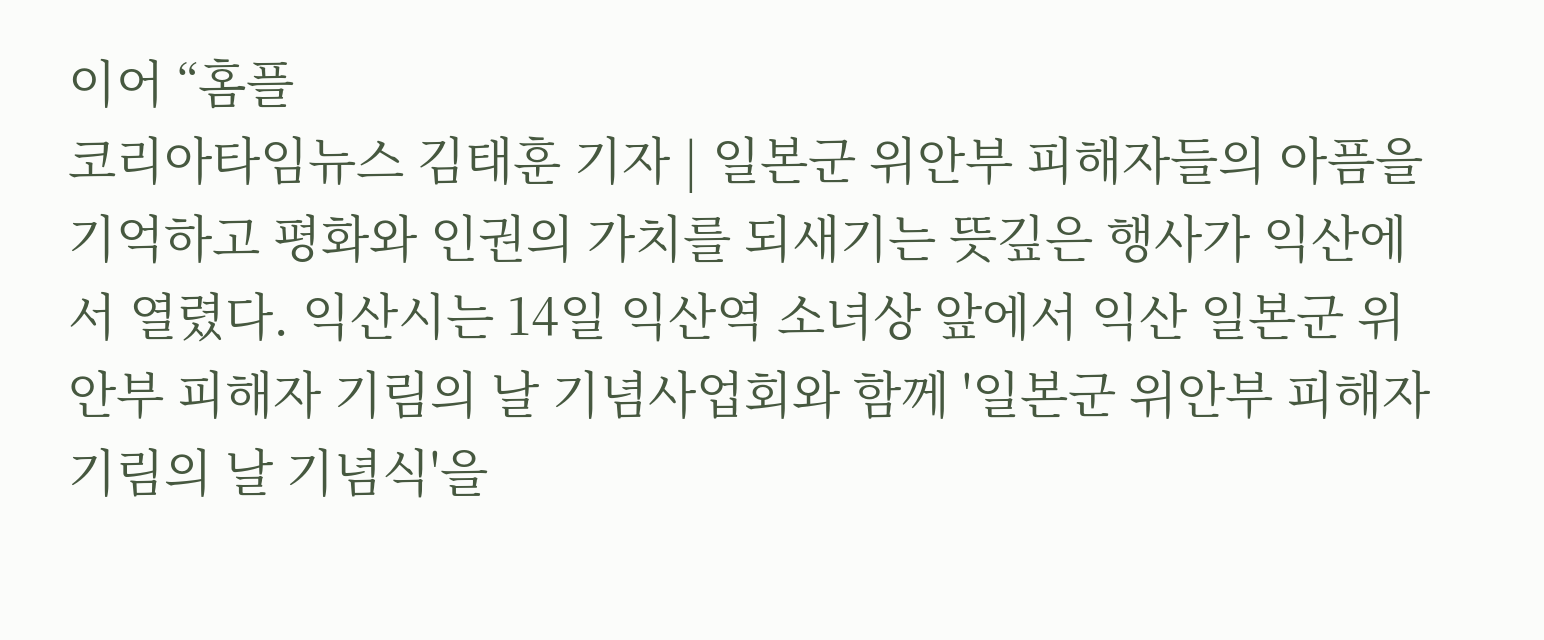이어 “홈플
코리아타임뉴스 김태훈 기자 | 일본군 위안부 피해자들의 아픔을 기억하고 평화와 인권의 가치를 되새기는 뜻깊은 행사가 익산에서 열렸다. 익산시는 14일 익산역 소녀상 앞에서 익산 일본군 위안부 피해자 기림의 날 기념사업회와 함께 '일본군 위안부 피해자 기림의 날 기념식'을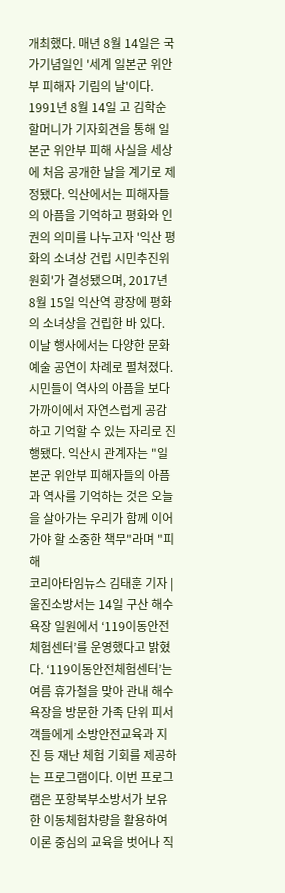개최했다. 매년 8월 14일은 국가기념일인 '세계 일본군 위안부 피해자 기림의 날'이다. 1991년 8월 14일 고 김학순 할머니가 기자회견을 통해 일본군 위안부 피해 사실을 세상에 처음 공개한 날을 계기로 제정됐다. 익산에서는 피해자들의 아픔을 기억하고 평화와 인권의 의미를 나누고자 '익산 평화의 소녀상 건립 시민추진위원회'가 결성됐으며, 2017년 8월 15일 익산역 광장에 평화의 소녀상을 건립한 바 있다. 이날 행사에서는 다양한 문화예술 공연이 차례로 펼쳐졌다. 시민들이 역사의 아픔을 보다 가까이에서 자연스럽게 공감하고 기억할 수 있는 자리로 진행됐다. 익산시 관계자는 "일본군 위안부 피해자들의 아픔과 역사를 기억하는 것은 오늘을 살아가는 우리가 함께 이어가야 할 소중한 책무"라며 "피해
코리아타임뉴스 김태훈 기자 | 울진소방서는 14일 구산 해수욕장 일원에서 ‘119이동안전체험센터’를 운영했다고 밝혔다. ‘119이동안전체험센터’는 여름 휴가철을 맞아 관내 해수욕장을 방문한 가족 단위 피서객들에게 소방안전교육과 지진 등 재난 체험 기회를 제공하는 프로그램이다. 이번 프로그램은 포항북부소방서가 보유한 이동체험차량을 활용하여 이론 중심의 교육을 벗어나 직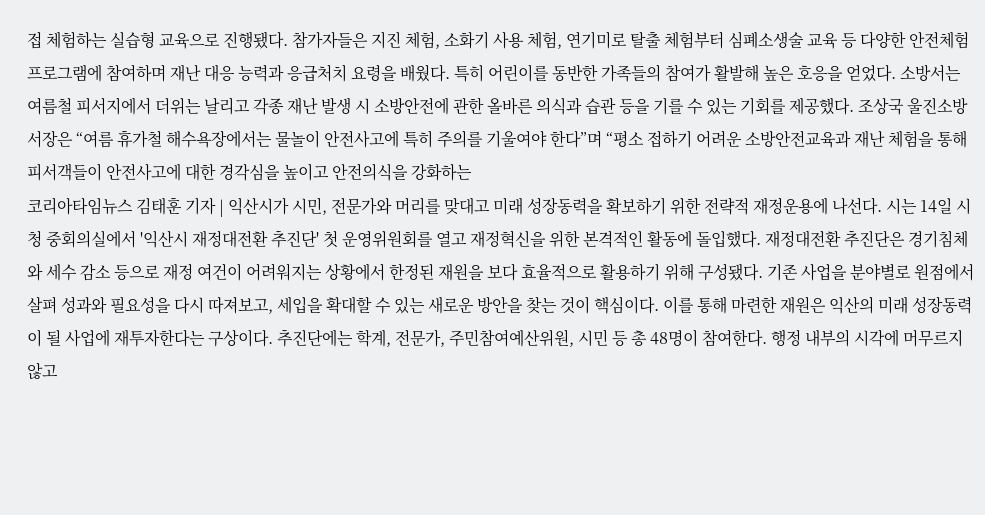접 체험하는 실습형 교육으로 진행됐다. 참가자들은 지진 체험, 소화기 사용 체험, 연기미로 탈출 체험부터 심폐소생술 교육 등 다양한 안전체험 프로그램에 참여하며 재난 대응 능력과 응급처치 요령을 배웠다. 특히 어린이를 동반한 가족들의 참여가 활발해 높은 호응을 얻었다. 소방서는 여름철 피서지에서 더위는 날리고 각종 재난 발생 시 소방안전에 관한 올바른 의식과 습관 등을 기를 수 있는 기회를 제공했다. 조상국 울진소방서장은 “여름 휴가철 해수욕장에서는 물놀이 안전사고에 특히 주의를 기울여야 한다”며 “평소 접하기 어려운 소방안전교육과 재난 체험을 통해 피서객들이 안전사고에 대한 경각심을 높이고 안전의식을 강화하는
코리아타임뉴스 김태훈 기자 | 익산시가 시민, 전문가와 머리를 맞대고 미래 성장동력을 확보하기 위한 전략적 재정운용에 나선다. 시는 14일 시청 중회의실에서 '익산시 재정대전환 추진단' 첫 운영위원회를 열고 재정혁신을 위한 본격적인 활동에 돌입했다. 재정대전환 추진단은 경기침체와 세수 감소 등으로 재정 여건이 어려워지는 상황에서 한정된 재원을 보다 효율적으로 활용하기 위해 구성됐다. 기존 사업을 분야별로 원점에서 살펴 성과와 필요성을 다시 따져보고, 세입을 확대할 수 있는 새로운 방안을 찾는 것이 핵심이다. 이를 통해 마련한 재원은 익산의 미래 성장동력이 될 사업에 재투자한다는 구상이다. 추진단에는 학계, 전문가, 주민참여예산위원, 시민 등 총 48명이 참여한다. 행정 내부의 시각에 머무르지 않고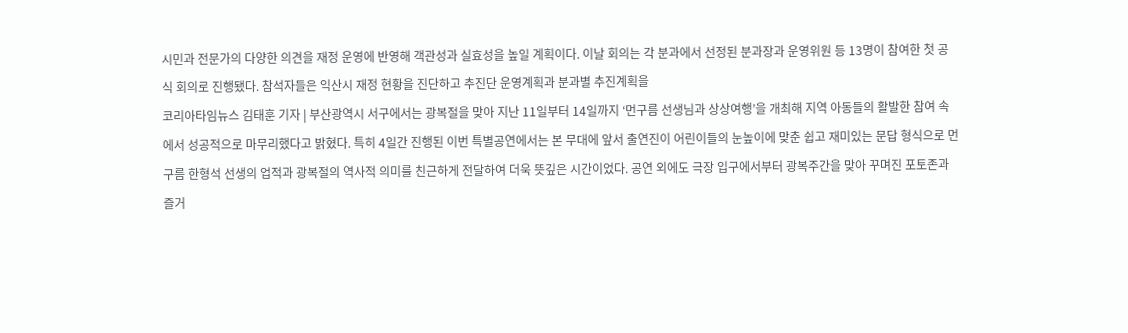시민과 전문가의 다양한 의견을 재정 운영에 반영해 객관성과 실효성을 높일 계획이다. 이날 회의는 각 분과에서 선정된 분과장과 운영위원 등 13명이 참여한 첫 공식 회의로 진행됐다. 참석자들은 익산시 재정 현황을 진단하고 추진단 운영계획과 분과별 추진계획을
코리아타임뉴스 김태훈 기자 | 부산광역시 서구에서는 광복절을 맞아 지난 11일부터 14일까지 ‘먼구름 선생님과 상상여행’을 개최해 지역 아동들의 활발한 참여 속에서 성공적으로 마무리했다고 밝혔다. 특히 4일간 진행된 이번 특별공연에서는 본 무대에 앞서 출연진이 어린이들의 눈높이에 맞춘 쉽고 재미있는 문답 형식으로 먼구름 한형석 선생의 업적과 광복절의 역사적 의미를 친근하게 전달하여 더욱 뜻깊은 시간이었다. 공연 외에도 극장 입구에서부터 광복주간을 맞아 꾸며진 포토존과 즐거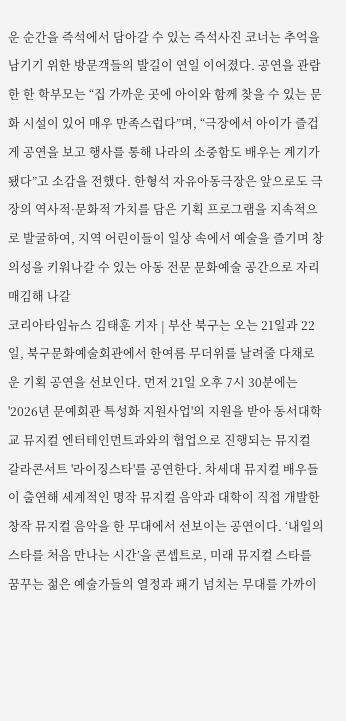운 순간을 즉석에서 담아갈 수 있는 즉석사진 코너는 추억을 남기기 위한 방문객들의 발길이 연일 이어졌다. 공연을 관람한 한 학부모는 “집 가까운 곳에 아이와 함께 찾을 수 있는 문화 시설이 있어 매우 만족스럽다”며, “극장에서 아이가 즐겁게 공연을 보고 행사를 통해 나라의 소중함도 배우는 계기가 됐다”고 소감을 전했다. 한형석 자유아동극장은 앞으로도 극장의 역사적·문화적 가치를 담은 기획 프로그램을 지속적으로 발굴하여, 지역 어린이들이 일상 속에서 예술을 즐기며 창의성을 키워나갈 수 있는 아동 전문 문화예술 공간으로 자리매김해 나갈
코리아타임뉴스 김태훈 기자 | 부산 북구는 오는 21일과 22일, 북구문화예술회관에서 한여름 무더위를 날려줄 다채로운 기획 공연을 선보인다. 먼저 21일 오후 7시 30분에는 '2026년 문예회관 특성화 지원사업'의 지원을 받아 동서대학교 뮤지컬 엔터테인먼트과와의 협업으로 진행되는 뮤지컬 갈라콘서트 '라이징스타'를 공연한다. 차세대 뮤지컬 배우들이 출연해 세계적인 명작 뮤지컬 음악과 대학이 직접 개발한 창작 뮤지컬 음악을 한 무대에서 선보이는 공연이다. ‘내일의 스타를 처음 만나는 시간’을 콘셉트로, 미래 뮤지컬 스타를 꿈꾸는 젊은 예술가들의 열정과 패기 넘치는 무대를 가까이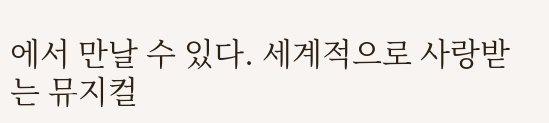에서 만날 수 있다. 세계적으로 사랑받는 뮤지컬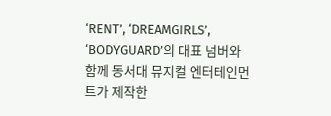‘RENT’, ‘DREAMGIRLS’, ‘BODYGUARD’의 대표 넘버와 함께 동서대 뮤지컬 엔터테인먼트가 제작한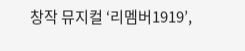창작 뮤지컬 ‘리멤버1919’,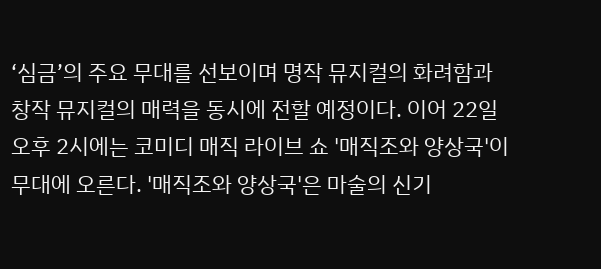‘심금’의 주요 무대를 선보이며 명작 뮤지컬의 화려함과 창작 뮤지컬의 매력을 동시에 전할 예정이다. 이어 22일 오후 2시에는 코미디 매직 라이브 쇼 '매직조와 양상국'이 무대에 오른다. '매직조와 양상국'은 마술의 신기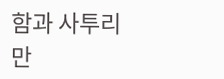함과 사투리 만